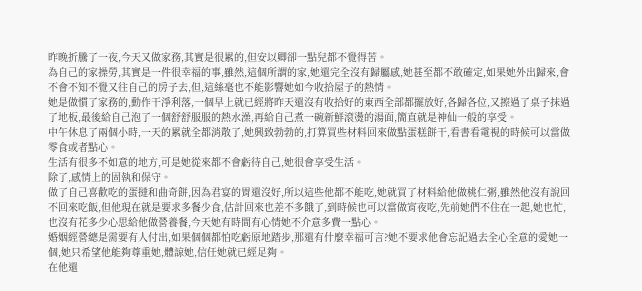昨晚折騰了一夜,今天又做家務,其實是很累的,但安以卿卻一點兒都不覺得苦。
為自己的家操勞,其實是一件很幸福的事,雖然,這個所謂的家,她還完全沒有歸屬感,她甚至都不敢確定,如果她外出歸來,會不會不知不覺又往自己的房子去,但,這絲毫也不能影響她如今收拾屋子的熱情。
她是做慣了家務的,動作干淨利落,一個早上就已經將昨天還沒有收拾好的東西全部都擺放好,各歸各位,又擦過了桌子抹過了地板,最後給自己泡了一個舒舒服服的熱水澡,再給自己煮一碗新鮮滾燙的湯面,簡直就是神仙一般的享受。
中午休息了兩個小時,一天的累就全都消散了,她興致勃勃的,打算買些材料回來做點蛋糕餅干,看書看電視的時候可以當做零食或者點心。
生活有很多不如意的地方,可是她從來都不會虧待自己,她很會享受生活。
除了,感情上的固執和保守。
做了自己喜歡吃的蛋撻和曲奇餅,因為君宴的胃還沒好,所以這些他都不能吃,她就買了材料給他做桃仁粥,雖然他沒有說回不回來吃飯,但他現在就是要求多餐少食,估計回來也差不多餓了,到時候也可以當做宵夜吃,先前她們不住在一起,她也忙,也沒有花多少心思給他做營養餐,今天她有時間有心情她不介意多費一點心。
婚姻經營總是需要有人付出,如果個個都怕吃虧原地踏步,那還有什麼幸福可言?她不要求他會忘記過去全心全意的愛她一個,她只希望他能夠尊重她,體諒她,信任她就已經足夠。
在他還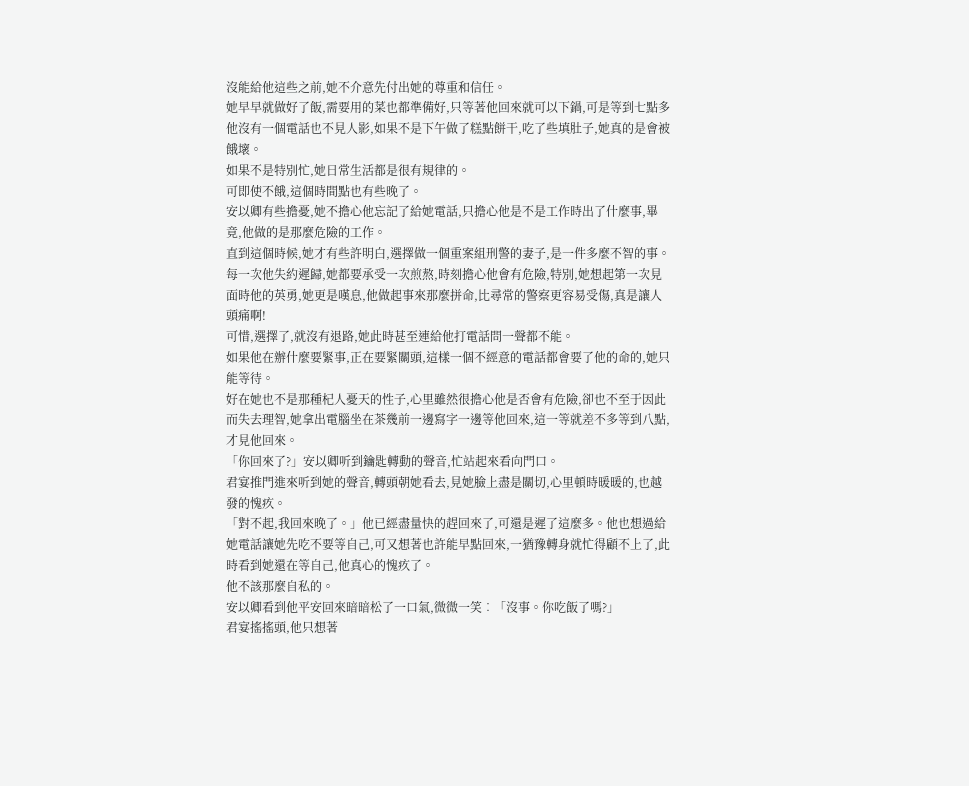沒能給他這些之前,她不介意先付出她的尊重和信任。
她早早就做好了飯,需要用的菜也都準備好,只等著他回來就可以下鍋,可是等到七點多他沒有一個電話也不見人影,如果不是下午做了糕點餅干,吃了些填肚子,她真的是會被餓壞。
如果不是特別忙,她日常生活都是很有規律的。
可即使不餓,這個時間點也有些晚了。
安以卿有些擔憂,她不擔心他忘記了給她電話,只擔心他是不是工作時出了什麼事,畢竟,他做的是那麼危險的工作。
直到這個時候,她才有些許明白,選擇做一個重案組刑警的妻子,是一件多麼不智的事。
每一次他失約遲歸,她都要承受一次煎熬,時刻擔心他會有危險,特別,她想起第一次見面時他的英勇,她更是嘆息,他做起事來那麼拼命,比尋常的警察更容易受傷,真是讓人頭痛啊!
可惜,選擇了,就沒有退路,她此時甚至連給他打電話問一聲都不能。
如果他在辦什麼要緊事,正在要緊關頭,這樣一個不經意的電話都會要了他的命的,她只能等待。
好在她也不是那種杞人憂天的性子,心里雖然很擔心他是否會有危險,卻也不至于因此而失去理智,她拿出電腦坐在茶幾前一邊寫字一邊等他回來,這一等就差不多等到八點,才見他回來。
「你回來了?」安以卿听到鑰匙轉動的聲音,忙站起來看向門口。
君宴推門進來听到她的聲音,轉頭朝她看去,見她臉上盡是關切,心里頓時暖暖的,也越發的愧疚。
「對不起,我回來晚了。」他已經盡量快的趕回來了,可還是遲了這麼多。他也想過給她電話讓她先吃不要等自己,可又想著也許能早點回來,一猶豫轉身就忙得顧不上了,此時看到她還在等自己,他真心的愧疚了。
他不該那麼自私的。
安以卿看到他平安回來暗暗松了一口氣,微微一笑︰「沒事。你吃飯了嗎?」
君宴搖搖頭,他只想著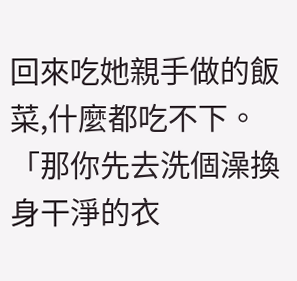回來吃她親手做的飯菜,什麼都吃不下。
「那你先去洗個澡換身干淨的衣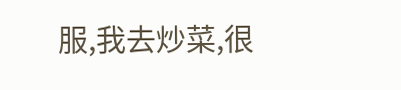服,我去炒菜,很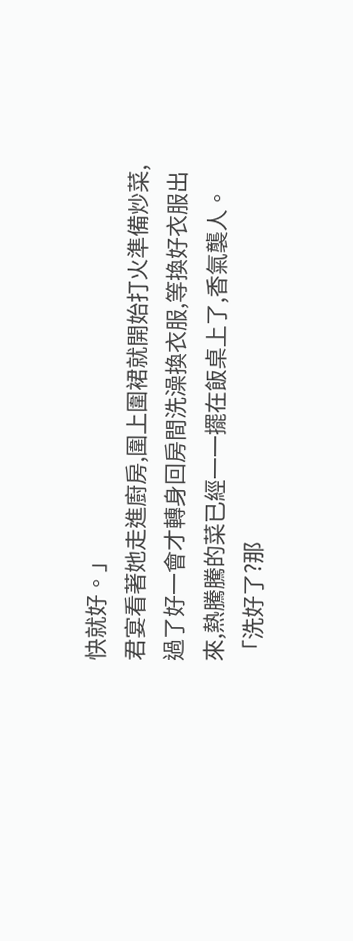快就好。」
君宴看著她走進廚房,圍上圍裙就開始打火準備炒菜,過了好一會才轉身回房間洗澡換衣服,等換好衣服出來,熱騰騰的菜已經一一擺在飯桌上了,香氣襲人。
「洗好了?那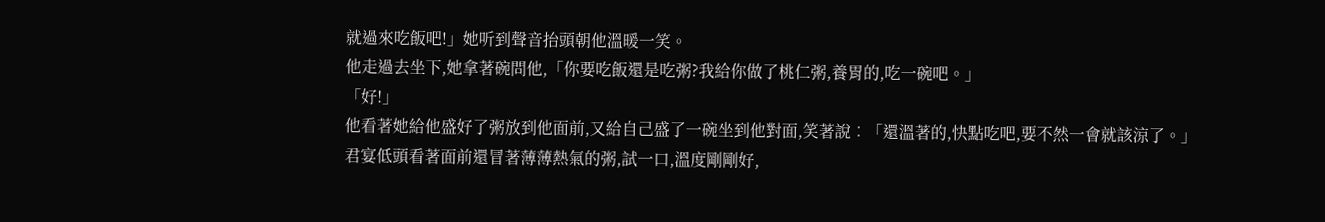就過來吃飯吧!」她听到聲音抬頭朝他溫暖一笑。
他走過去坐下,她拿著碗問他,「你要吃飯還是吃粥?我給你做了桃仁粥,養胃的,吃一碗吧。」
「好!」
他看著她給他盛好了粥放到他面前,又給自己盛了一碗坐到他對面,笑著說︰「還溫著的,快點吃吧,要不然一會就該涼了。」
君宴低頭看著面前還冒著薄薄熱氣的粥,試一口,溫度剛剛好,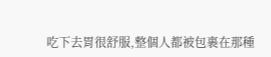吃下去胃很舒服,整個人都被包裹在那種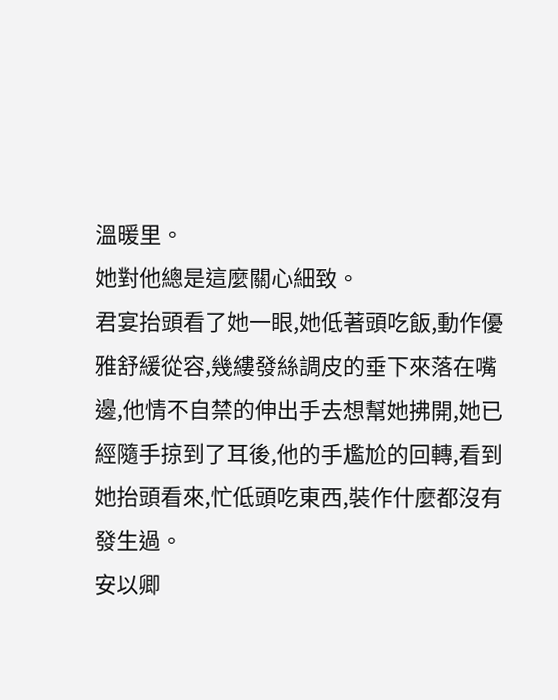溫暖里。
她對他總是這麼關心細致。
君宴抬頭看了她一眼,她低著頭吃飯,動作優雅舒緩從容,幾縷發絲調皮的垂下來落在嘴邊,他情不自禁的伸出手去想幫她拂開,她已經隨手掠到了耳後,他的手尷尬的回轉,看到她抬頭看來,忙低頭吃東西,裝作什麼都沒有發生過。
安以卿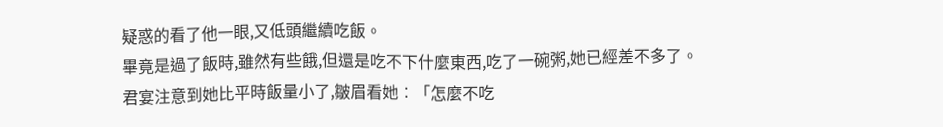疑惑的看了他一眼,又低頭繼續吃飯。
畢竟是過了飯時,雖然有些餓,但還是吃不下什麼東西,吃了一碗粥,她已經差不多了。
君宴注意到她比平時飯量小了,皺眉看她︰「怎麼不吃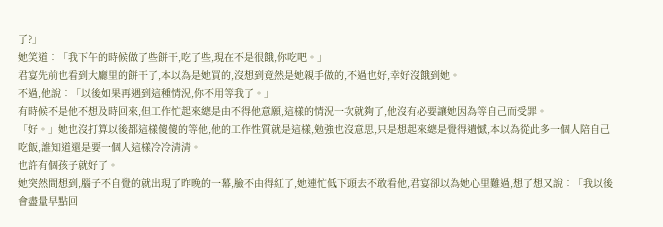了?」
她笑道︰「我下午的時候做了些餅干,吃了些,現在不是很餓,你吃吧。」
君宴先前也看到大廳里的餅干了,本以為是她買的,沒想到竟然是她親手做的,不過也好,幸好沒餓到她。
不過,他說︰「以後如果再遇到這種情況,你不用等我了。」
有時候不是他不想及時回來,但工作忙起來總是由不得他意願,這樣的情況一次就夠了,他沒有必要讓她因為等自己而受罪。
「好。」她也沒打算以後都這樣傻傻的等他,他的工作性質就是這樣,勉強也沒意思,只是想起來總是覺得遺憾,本以為從此多一個人陪自己吃飯,誰知道還是要一個人這樣冷冷清清。
也許有個孩子就好了。
她突然間想到,腦子不自覺的就出現了昨晚的一幕,臉不由得紅了,她連忙低下頭去不敢看他,君宴卻以為她心里難過,想了想又說︰「我以後會盡量早點回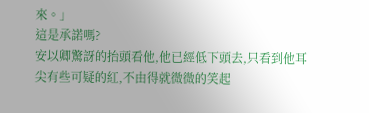來。」
這是承諾嗎?
安以卿驚訝的抬頭看他,他已經低下頭去,只看到他耳尖有些可疑的紅,不由得就微微的笑起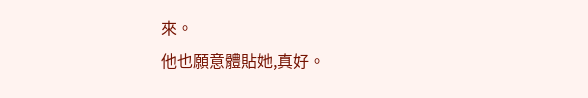來。
他也願意體貼她,真好。